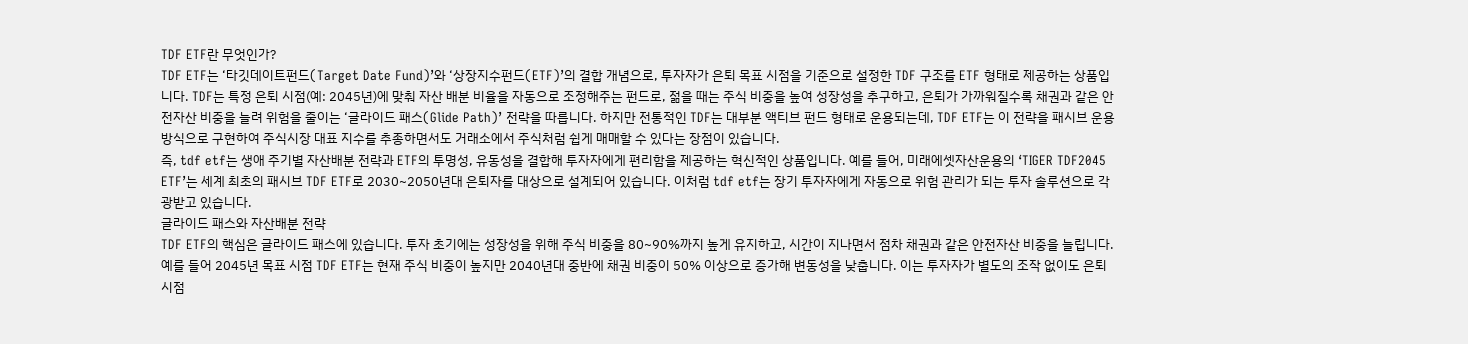TDF ETF란 무엇인가?
TDF ETF는 ‘타깃데이트펀드(Target Date Fund)’와 ‘상장지수펀드(ETF)’의 결합 개념으로, 투자자가 은퇴 목표 시점을 기준으로 설정한 TDF 구조를 ETF 형태로 제공하는 상품입니다. TDF는 특정 은퇴 시점(예: 2045년)에 맞춰 자산 배분 비율을 자동으로 조정해주는 펀드로, 젊을 때는 주식 비중을 높여 성장성을 추구하고, 은퇴가 가까워질수록 채권과 같은 안전자산 비중을 늘려 위험을 줄이는 ‘글라이드 패스(Glide Path)’ 전략을 따릅니다. 하지만 전통적인 TDF는 대부분 액티브 펀드 형태로 운용되는데, TDF ETF는 이 전략을 패시브 운용 방식으로 구현하여 주식시장 대표 지수를 추종하면서도 거래소에서 주식처럼 쉽게 매매할 수 있다는 장점이 있습니다.
즉, tdf etf는 생애 주기별 자산배분 전략과 ETF의 투명성, 유동성을 결합해 투자자에게 편리함을 제공하는 혁신적인 상품입니다. 예를 들어, 미래에셋자산운용의 ‘TIGER TDF2045 ETF’는 세계 최초의 패시브 TDF ETF로 2030~2050년대 은퇴자를 대상으로 설계되어 있습니다. 이처럼 tdf etf는 장기 투자자에게 자동으로 위험 관리가 되는 투자 솔루션으로 각광받고 있습니다.
글라이드 패스와 자산배분 전략
TDF ETF의 핵심은 글라이드 패스에 있습니다. 투자 초기에는 성장성을 위해 주식 비중을 80~90%까지 높게 유지하고, 시간이 지나면서 점차 채권과 같은 안전자산 비중을 늘립니다. 예를 들어 2045년 목표 시점 TDF ETF는 현재 주식 비중이 높지만 2040년대 중반에 채권 비중이 50% 이상으로 증가해 변동성을 낮춥니다. 이는 투자자가 별도의 조작 없이도 은퇴 시점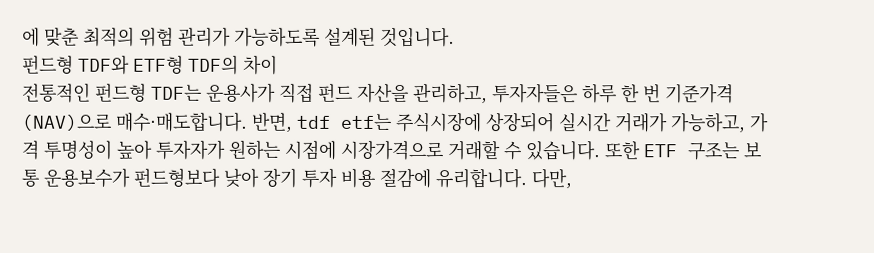에 맞춘 최적의 위험 관리가 가능하도록 설계된 것입니다.
펀드형 TDF와 ETF형 TDF의 차이
전통적인 펀드형 TDF는 운용사가 직접 펀드 자산을 관리하고, 투자자들은 하루 한 번 기준가격(NAV)으로 매수·매도합니다. 반면, tdf etf는 주식시장에 상장되어 실시간 거래가 가능하고, 가격 투명성이 높아 투자자가 원하는 시점에 시장가격으로 거래할 수 있습니다. 또한 ETF 구조는 보통 운용보수가 펀드형보다 낮아 장기 투자 비용 절감에 유리합니다. 다만,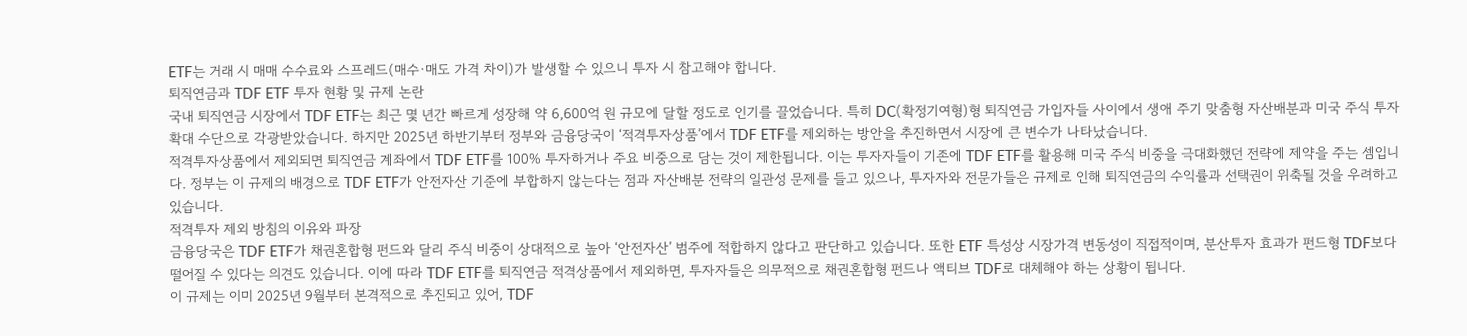ETF는 거래 시 매매 수수료와 스프레드(매수·매도 가격 차이)가 발생할 수 있으니 투자 시 참고해야 합니다.
퇴직연금과 TDF ETF 투자 현황 및 규제 논란
국내 퇴직연금 시장에서 TDF ETF는 최근 몇 년간 빠르게 성장해 약 6,600억 원 규모에 달할 정도로 인기를 끌었습니다. 특히 DC(확정기여형)형 퇴직연금 가입자들 사이에서 생애 주기 맞춤형 자산배분과 미국 주식 투자 확대 수단으로 각광받았습니다. 하지만 2025년 하반기부터 정부와 금융당국이 ‘적격투자상품’에서 TDF ETF를 제외하는 방안을 추진하면서 시장에 큰 변수가 나타났습니다.
적격투자상품에서 제외되면 퇴직연금 계좌에서 TDF ETF를 100% 투자하거나 주요 비중으로 담는 것이 제한됩니다. 이는 투자자들이 기존에 TDF ETF를 활용해 미국 주식 비중을 극대화했던 전략에 제약을 주는 셈입니다. 정부는 이 규제의 배경으로 TDF ETF가 안전자산 기준에 부합하지 않는다는 점과 자산배분 전략의 일관성 문제를 들고 있으나, 투자자와 전문가들은 규제로 인해 퇴직연금의 수익률과 선택권이 위축될 것을 우려하고 있습니다.
적격투자 제외 방침의 이유와 파장
금융당국은 TDF ETF가 채권혼합형 펀드와 달리 주식 비중이 상대적으로 높아 ‘안전자산’ 범주에 적합하지 않다고 판단하고 있습니다. 또한 ETF 특성상 시장가격 변동성이 직접적이며, 분산투자 효과가 펀드형 TDF보다 떨어질 수 있다는 의견도 있습니다. 이에 따라 TDF ETF를 퇴직연금 적격상품에서 제외하면, 투자자들은 의무적으로 채권혼합형 펀드나 액티브 TDF로 대체해야 하는 상황이 됩니다.
이 규제는 이미 2025년 9월부터 본격적으로 추진되고 있어, TDF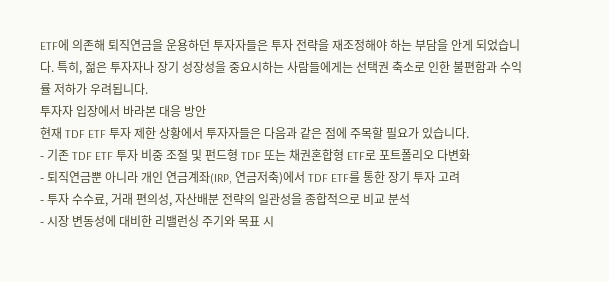ETF에 의존해 퇴직연금을 운용하던 투자자들은 투자 전략을 재조정해야 하는 부담을 안게 되었습니다. 특히, 젊은 투자자나 장기 성장성을 중요시하는 사람들에게는 선택권 축소로 인한 불편함과 수익률 저하가 우려됩니다.
투자자 입장에서 바라본 대응 방안
현재 TDF ETF 투자 제한 상황에서 투자자들은 다음과 같은 점에 주목할 필요가 있습니다.
- 기존 TDF ETF 투자 비중 조절 및 펀드형 TDF 또는 채권혼합형 ETF로 포트폴리오 다변화
- 퇴직연금뿐 아니라 개인 연금계좌(IRP, 연금저축)에서 TDF ETF를 통한 장기 투자 고려
- 투자 수수료, 거래 편의성, 자산배분 전략의 일관성을 종합적으로 비교 분석
- 시장 변동성에 대비한 리밸런싱 주기와 목표 시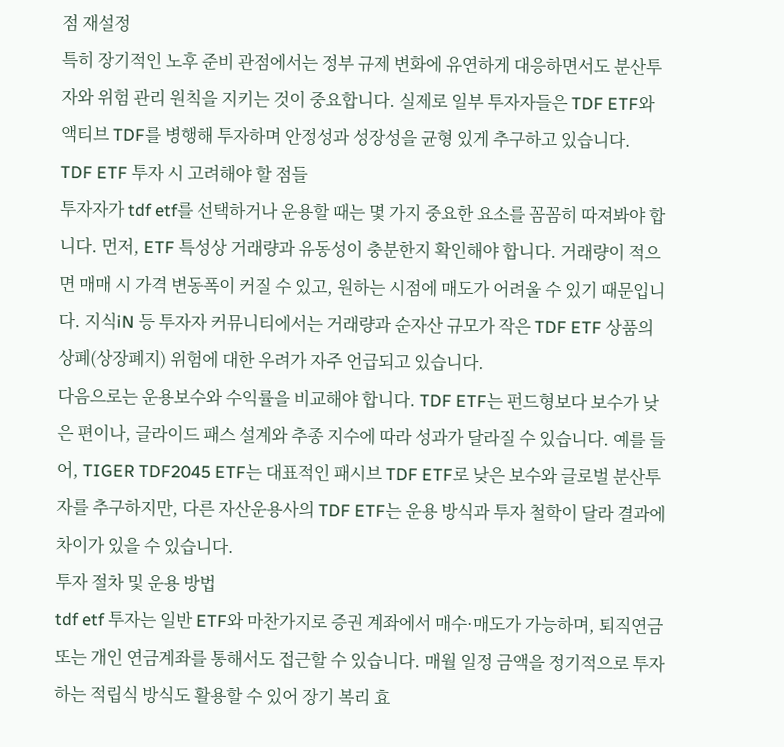점 재설정
특히 장기적인 노후 준비 관점에서는 정부 규제 변화에 유연하게 대응하면서도 분산투자와 위험 관리 원칙을 지키는 것이 중요합니다. 실제로 일부 투자자들은 TDF ETF와 액티브 TDF를 병행해 투자하며 안정성과 성장성을 균형 있게 추구하고 있습니다.
TDF ETF 투자 시 고려해야 할 점들
투자자가 tdf etf를 선택하거나 운용할 때는 몇 가지 중요한 요소를 꼼꼼히 따져봐야 합니다. 먼저, ETF 특성상 거래량과 유동성이 충분한지 확인해야 합니다. 거래량이 적으면 매매 시 가격 변동폭이 커질 수 있고, 원하는 시점에 매도가 어려울 수 있기 때문입니다. 지식iN 등 투자자 커뮤니티에서는 거래량과 순자산 규모가 작은 TDF ETF 상품의 상폐(상장폐지) 위험에 대한 우려가 자주 언급되고 있습니다.
다음으로는 운용보수와 수익률을 비교해야 합니다. TDF ETF는 펀드형보다 보수가 낮은 편이나, 글라이드 패스 설계와 추종 지수에 따라 성과가 달라질 수 있습니다. 예를 들어, TIGER TDF2045 ETF는 대표적인 패시브 TDF ETF로 낮은 보수와 글로벌 분산투자를 추구하지만, 다른 자산운용사의 TDF ETF는 운용 방식과 투자 철학이 달라 결과에 차이가 있을 수 있습니다.
투자 절차 및 운용 방법
tdf etf 투자는 일반 ETF와 마찬가지로 증권 계좌에서 매수·매도가 가능하며, 퇴직연금 또는 개인 연금계좌를 통해서도 접근할 수 있습니다. 매월 일정 금액을 정기적으로 투자하는 적립식 방식도 활용할 수 있어 장기 복리 효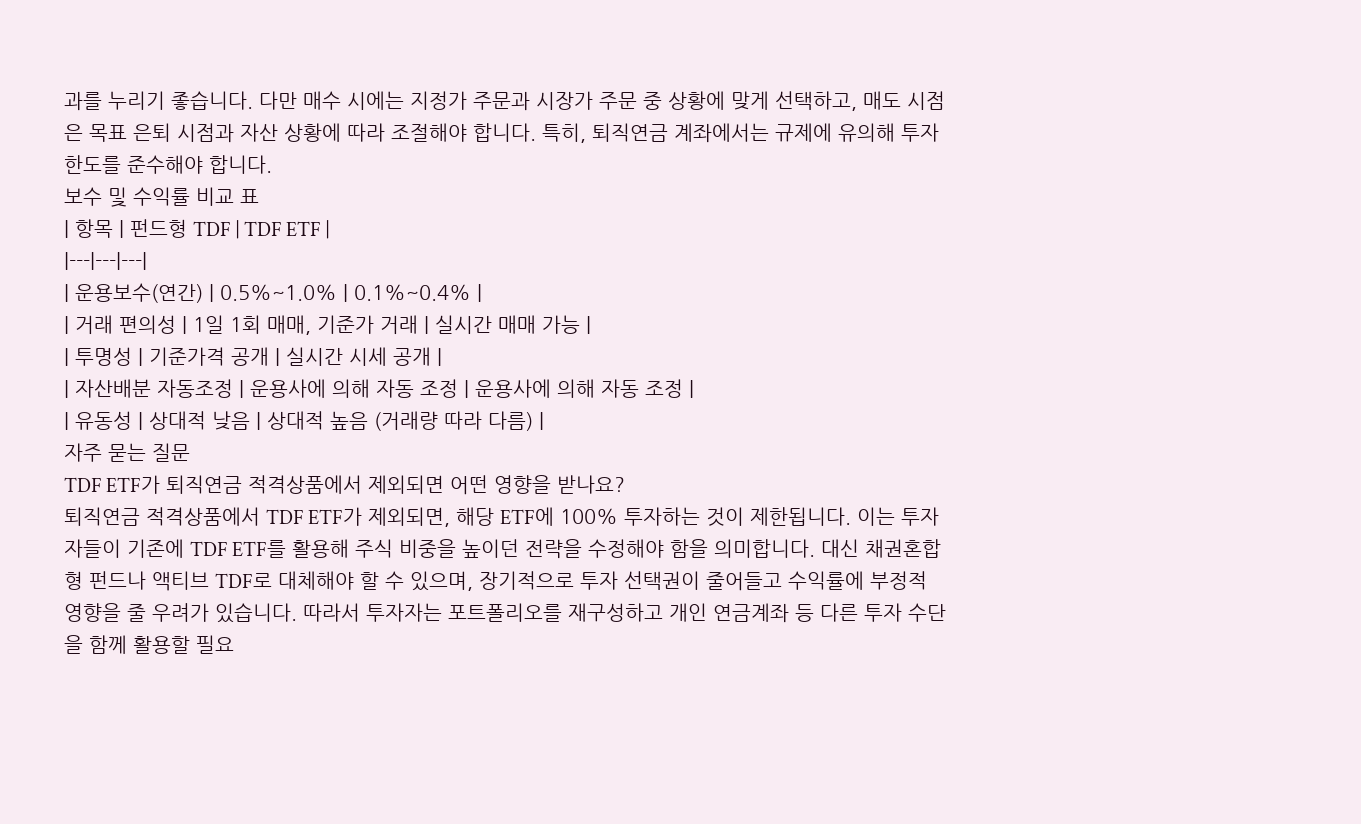과를 누리기 좋습니다. 다만 매수 시에는 지정가 주문과 시장가 주문 중 상황에 맞게 선택하고, 매도 시점은 목표 은퇴 시점과 자산 상황에 따라 조절해야 합니다. 특히, 퇴직연금 계좌에서는 규제에 유의해 투자 한도를 준수해야 합니다.
보수 및 수익률 비교 표
| 항목 | 펀드형 TDF | TDF ETF |
|---|---|---|
| 운용보수(연간) | 0.5%~1.0% | 0.1%~0.4% |
| 거래 편의성 | 1일 1회 매매, 기준가 거래 | 실시간 매매 가능 |
| 투명성 | 기준가격 공개 | 실시간 시세 공개 |
| 자산배분 자동조정 | 운용사에 의해 자동 조정 | 운용사에 의해 자동 조정 |
| 유동성 | 상대적 낮음 | 상대적 높음 (거래량 따라 다름) |
자주 묻는 질문
TDF ETF가 퇴직연금 적격상품에서 제외되면 어떤 영향을 받나요?
퇴직연금 적격상품에서 TDF ETF가 제외되면, 해당 ETF에 100% 투자하는 것이 제한됩니다. 이는 투자자들이 기존에 TDF ETF를 활용해 주식 비중을 높이던 전략을 수정해야 함을 의미합니다. 대신 채권혼합형 펀드나 액티브 TDF로 대체해야 할 수 있으며, 장기적으로 투자 선택권이 줄어들고 수익률에 부정적 영향을 줄 우려가 있습니다. 따라서 투자자는 포트폴리오를 재구성하고 개인 연금계좌 등 다른 투자 수단을 함께 활용할 필요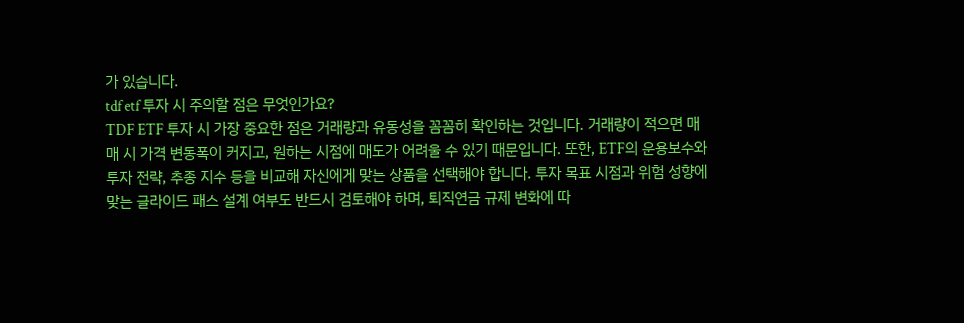가 있습니다.
tdf etf 투자 시 주의할 점은 무엇인가요?
TDF ETF 투자 시 가장 중요한 점은 거래량과 유동성을 꼼꼼히 확인하는 것입니다. 거래량이 적으면 매매 시 가격 변동폭이 커지고, 원하는 시점에 매도가 어려울 수 있기 때문입니다. 또한, ETF의 운용보수와 투자 전략, 추종 지수 등을 비교해 자신에게 맞는 상품을 선택해야 합니다. 투자 목표 시점과 위험 성향에 맞는 글라이드 패스 설계 여부도 반드시 검토해야 하며, 퇴직연금 규제 변화에 따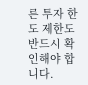른 투자 한도 제한도 반드시 확인해야 합니다.